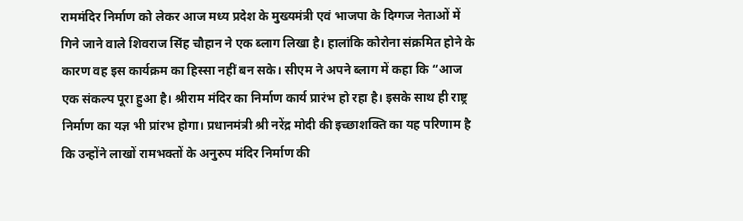राममंदिर निर्माण को लेकर आज मध्य प्रदेश के मुख्यमंत्री एवं भाजपा के दिग्गज नेताओं में गिने जाने वाले शिवराज सिंह चौहान ने एक ब्लाग लिखा है। हालांकि कोरोना संक्रमित होने के कारण वह इस कार्यक्रम का हिस्सा नहीं बन सके। सीएम ने अपने ब्लाग में कहा कि “आज एक संकल्प पूरा हुआ है। श्रीराम मंदिर का निर्माण कार्य प्रारंभ हो रहा है। इसके साथ ही राष्ट्र निर्माण का यज्ञ भी प्रांरभ होगा। प्रधानमंत्री श्री नरेंद्र मोदी की इच्छाशक्ति का यह परिणाम है कि उन्होंने लाखों रामभक्तों के अनुरुप मंदिर निर्माण की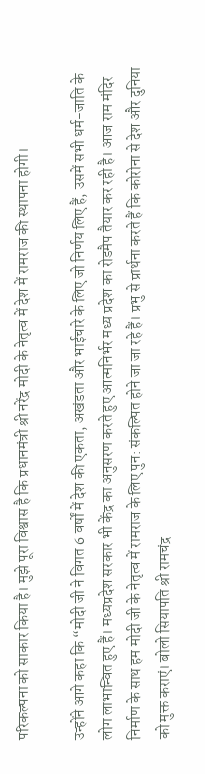परिकल्पना को साकार किया है। मुझे पूरा विश्वास है कि प्रधानमंत्री श्री नरेंद्र मोदी के नेतृत्व में देश में रामराज की स्थापना होगी।

उन्होंने आगे कहा कि “मोदी जी ने विगत 6 वर्षों में देश की एकता, अखंडता और भाईचारे के लिए जो निर्णय लिए हैं, उसमें सभी धर्म-जाति के लोग लाभान्वित हुए हैं। मध्यप्रदेश सरकार भी केंद्र का अनुसरण करते हुए आत्मनिर्भर मध्य प्रदेश का रोडमैप तैयार कर रही है। आज राम मंदिर निर्माण के साथ हम मोदी जी के नेतृत्व में रामराज के लिए पुन: संकल्पित होने जा जा रहे हैं। प्रभु से प्रार्थना करते हैं कि कोरोना से देश और दुनिया को मुक्त कराएं। बोलो सियापति श्री रामचंद्र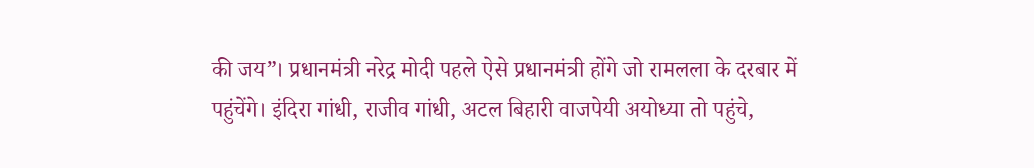की जय”। प्रधानमंत्री नरेद्र मोदी पहले ऐसे प्रधानमंत्री होंगे जो रामलला के दरबार में पहुंचेंगे। इंदिरा गांधी, राजीव गांधी, अटल बिहारी वाजपेयी अयोध्या तो पहुंचे,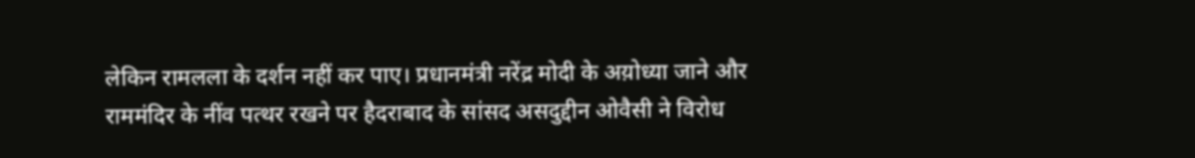लेकिन रामलला के दर्शन नहीं कर पाए। प्रधानमंत्री नरेंद्र मोदी के अय़ोध्या जाने और राममंदिर के नींव पत्थर रखने पर हैदराबाद के सांसद असदुद्दीन ओवैसी ने विरोध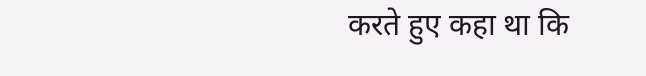करते हुए कहा था कि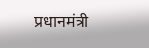प्रधानमंत्री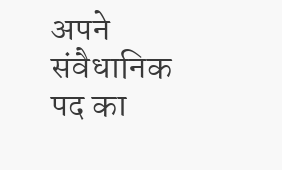अपने संवैधानिक पद का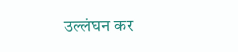उल्लंघन कर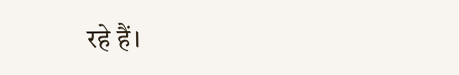रहे हैं।